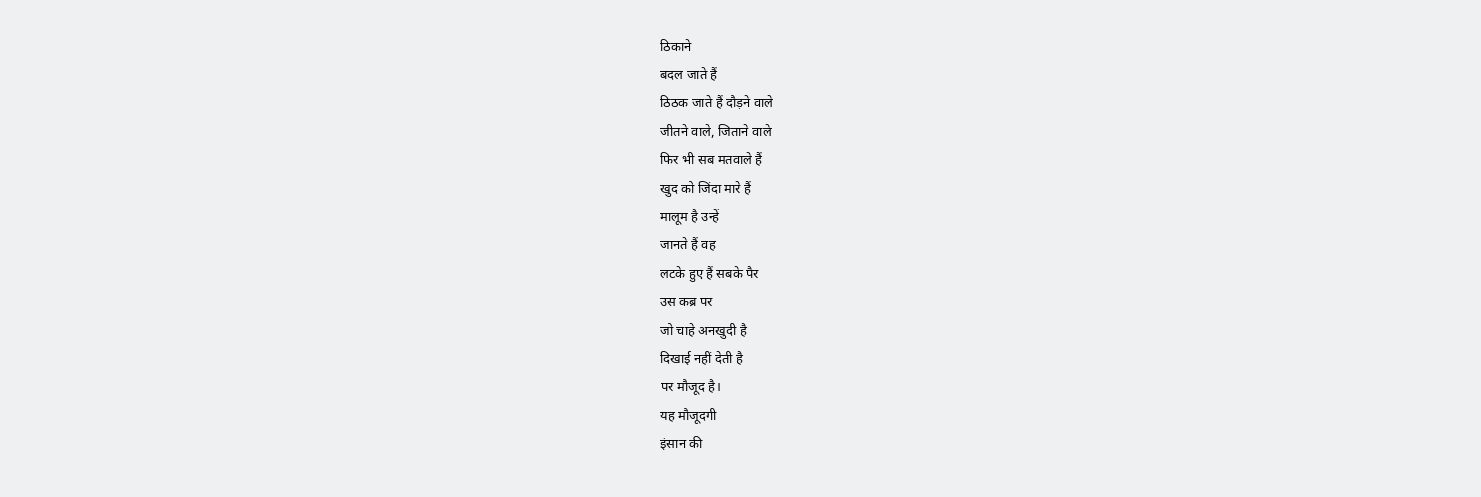ठिकाने
बदल जाते हैं
ठिठक जाते हैं दौड़ने वाले
जीतने वाले, जिताने वाले
फिर भी सब मतवाले हैं
खुद को जिंदा मारे हैं
मालूम है उन्हें
जानते हैं वह
लटके हुए हैं सबके पैर
उस कब्र पर
जो चाहे अनखुदी है
दिखाई नहीं देती है
पर मौजूद है।
यह मौजूदगी
इंसान की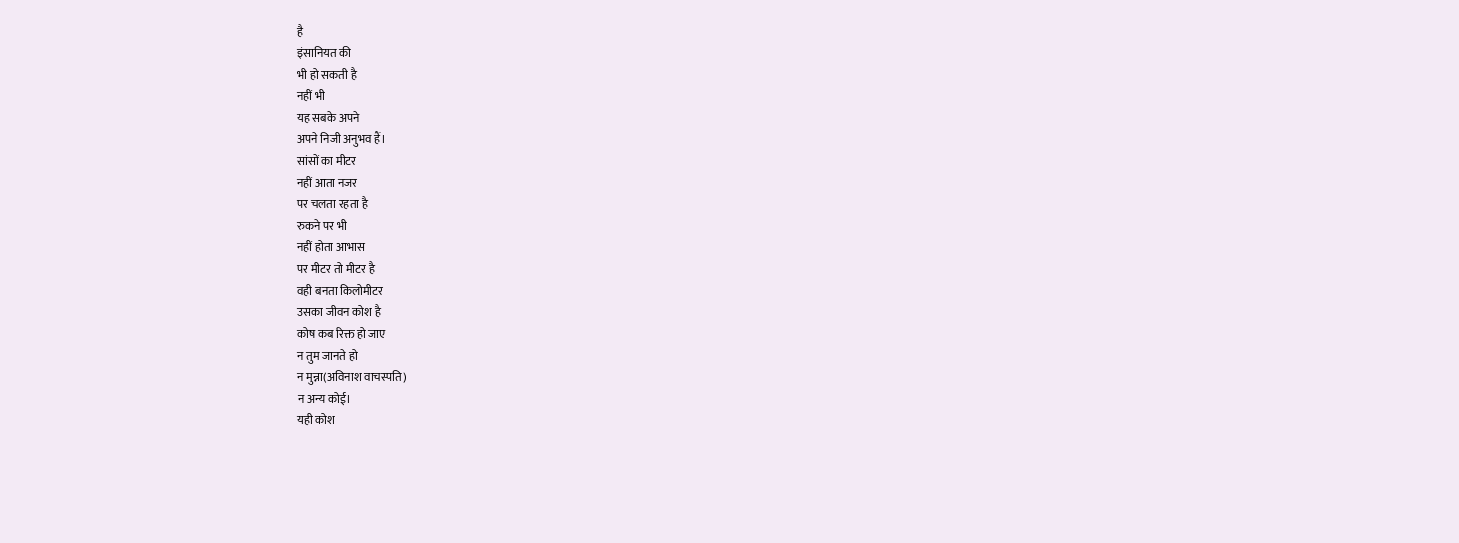है
इंसानियत की
भी हो सकती है
नहीं भी
यह सबके अपने
अपने निजी अनुभव हैं।
सांसों का मीटर
नहीं आता नजर
पर चलता रहता है
रुकने पर भी
नहीं होता आभास
पर मीटर तो मीटर है
वही बनता किलोमीटर
उसका जीवन कोश है
कोष कब रिक्त हो जाए
न तुम जानते हो
न मुन्ना(अविनाश वाचस्पति)
न अन्य कोई।
यही कोश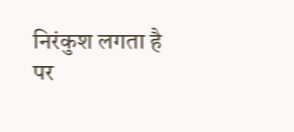निरंकुश लगता है
पर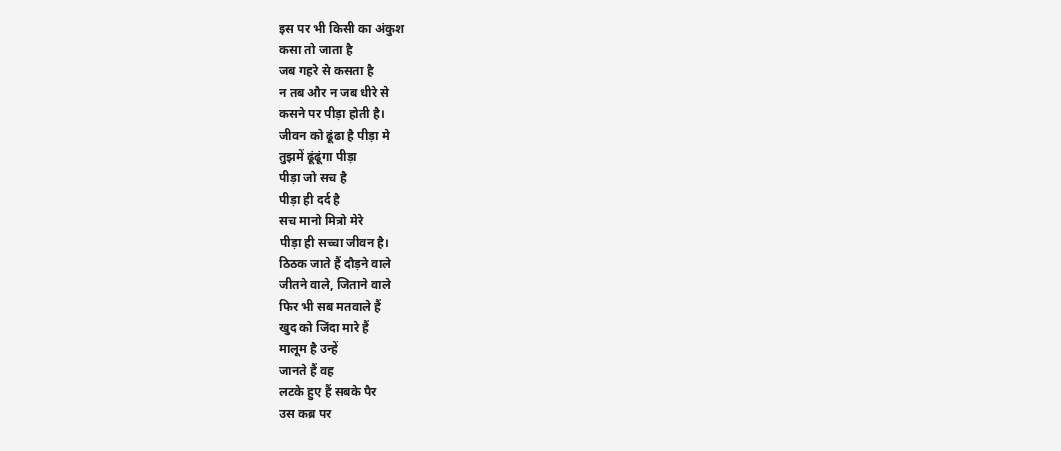इस पर भी किसी का अंकुश
कसा तो जाता है
जब गहरे से कसता है
न तब और न जब धीरे से
कसने पर पीड़ा होती है।
जीवन को ढूंढा है पीड़ा मे
तुझमें ढूंढूंगा पीड़ा
पीड़ा जो सच है
पीड़ा ही दर्द है
सच मानो मित्रो मेरे
पीड़ा ही सच्चा जीवन है।
ठिठक जाते हैं दौड़ने वाले
जीतने वाले, जिताने वाले
फिर भी सब मतवाले हैं
खुद को जिंदा मारे हैं
मालूम है उन्हें
जानते हैं वह
लटके हुए हैं सबके पैर
उस कब्र पर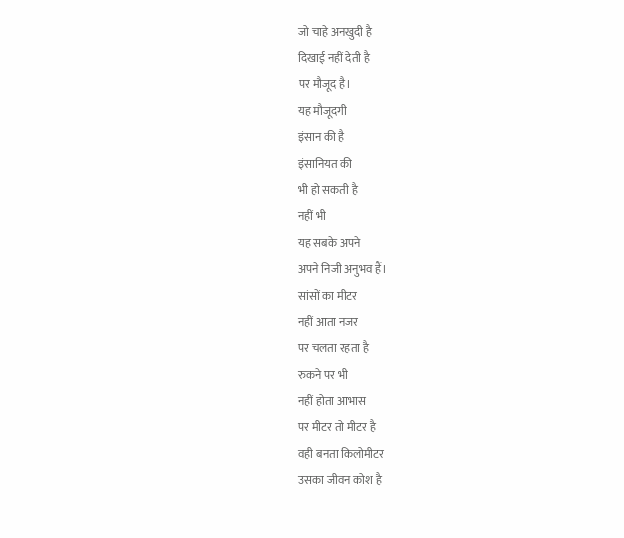जो चाहे अनखुदी है
दिखाई नहीं देती है
पर मौजूद है।
यह मौजूदगी
इंसान की है
इंसानियत की
भी हो सकती है
नहीं भी
यह सबके अपने
अपने निजी अनुभव हैं।
सांसों का मीटर
नहीं आता नजर
पर चलता रहता है
रुकने पर भी
नहीं होता आभास
पर मीटर तो मीटर है
वही बनता किलोमीटर
उसका जीवन कोश है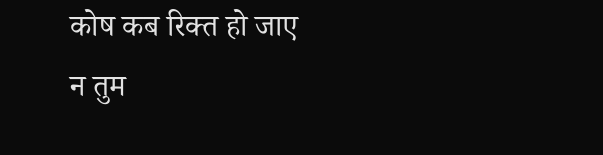कोष कब रिक्त हो जाए
न तुम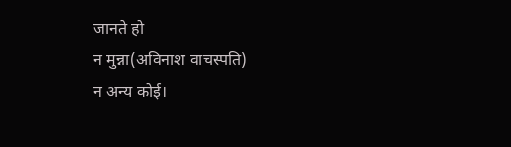जानते हो
न मुन्ना(अविनाश वाचस्पति)
न अन्य कोई।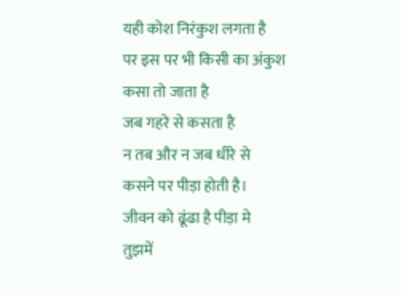यही कोश निरंकुश लगता है
पर इस पर भी किसी का अंकुश
कसा तो जाता है
जब गहरे से कसता है
न तब और न जब धीरे से
कसने पर पीड़ा होती है।
जीवन को ढूंढा है पीड़ा मे
तुझमें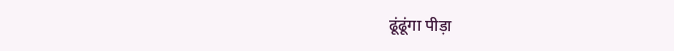ढूंढूंगा पीड़ा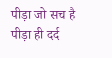पीड़ा जो सच है
पीड़ा ही दर्द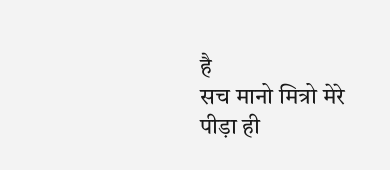है
सच मानो मित्रो मेरे
पीड़ा ही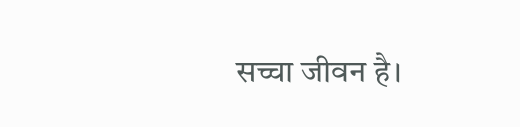सच्चा जीवन है।